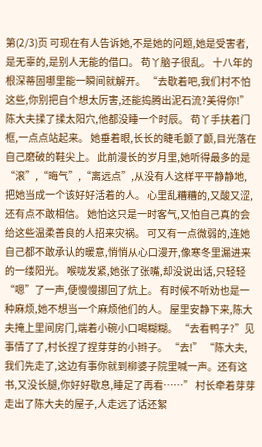第(2/3)页 可现在有人告诉她,不是她的问题,她是受害者,是无辜的,是别人无能的借口。 苟丫脑子很乱。 十八年的根深蒂固哪里能一瞬间就解开。 “去歇着吧,我们村不怕这些,你别把自个想太厉害,还能捣腾出泥石流?美得你!”陈大夫揉了揉太阳穴,他都没睡一个时辰。 苟丫手扶着门框,一点点站起来。 她垂着眼,长长的睫毛颤了颤,目光落在自己磨破的鞋尖上。 此前漫长的岁月里,她听得最多的是“滚”,“晦气”,“离远点”,从没有人这样平平静静地,把她当成一个该好好活着的人。 心里乱糟糟的,又酸又涩,还有点不敢相信。 她怕这只是一时客气,又怕自己真的会给这些温柔善良的人招来灾祸。 可又有一点微弱的,连她自己都不敢承认的暖意,悄悄从心口漫开,像寒冬里漏进来的一缕阳光。 喉咙发紧,她张了张嘴,却没说出话,只轻轻“嗯”了一声,便慢慢挪回了炕上。 有时候不听劝也是一种麻烦,她不想当一个麻烦他们的人。 屋里安静下来,陈大夫掩上里间房门,端着小碗小口喝糊糊。 “去看鸭子?”见事情了了,村长捏了捏芽芽的小辫子。 “去!” “陈大夫,我们先走了,这边有事你就到柳婆子院里喊一声。还有这书,又没长腿,你好好歇息,睡足了再看……” 村长牵着芽芽走出了陈大夫的屋子,人走远了话还絮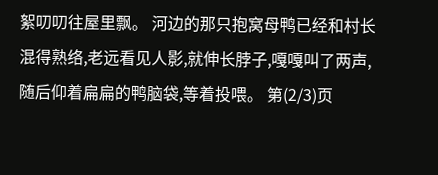絮叨叨往屋里飘。 河边的那只抱窝母鸭已经和村长混得熟络,老远看见人影,就伸长脖子,嘎嘎叫了两声,随后仰着扁扁的鸭脑袋,等着投喂。 第(2/3)页